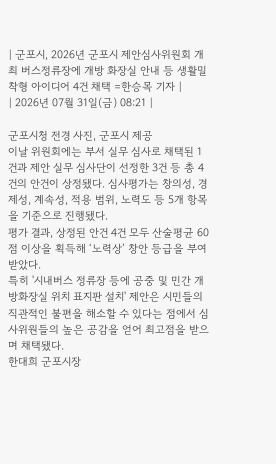| 군포시, 2026년 군포시 제안심사위원회 개최 버스정류장에 개방 화장실 안내 등 생활밀착형 아이디어 4건 채택 =한승목 기자 |
| 2026년 07월 31일(금) 08:21 |

군포시청 전경 사진, 군포시 제공
이날 위원회에는 부서 실무 심사로 채택된 1건과 제안 실무 심사단이 선정한 3건 등 총 4건의 안건이 상정됐다. 심사평가는 창의성, 경제성, 계속성, 적용 범위, 노력도 등 5개 항목을 기준으로 진행됐다.
평가 결과, 상정된 안건 4건 모두 산술평균 60점 이상을 획득해 ‘노력상’ 창안 등급을 부여받았다.
특히 '시내버스 정류장 등에 공중 및 민간 개방화장실 위치 표지판 설치' 제안은 시민들의 직관적인 불편을 해소할 수 있다는 점에서 심사위원들의 높은 공감을 얻어 최고점을 받으며 채택됐다.
한대희 군포시장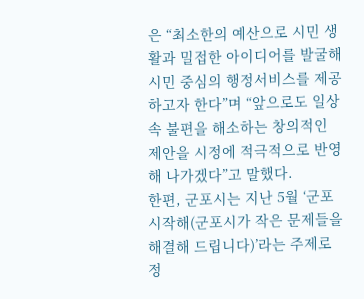은 “최소한의 예산으로 시민 생활과 밀접한 아이디어를 발굴해 시민 중심의 행정서비스를 제공하고자 한다”며 “앞으로도 일상 속 불편을 해소하는 창의적인 제안을 시정에 적극적으로 반영해 나가겠다”고 말했다.
한편, 군포시는 지난 5월 ‘군포시작해(군포시가 작은 문제들을 해결해 드립니다)’라는 주제로 정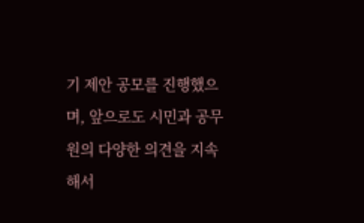기 제안 공모를 진행했으며, 앞으로도 시민과 공무원의 다양한 의견을 지속해서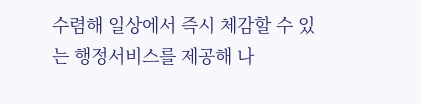수렴해 일상에서 즉시 체감할 수 있는 행정서비스를 제공해 나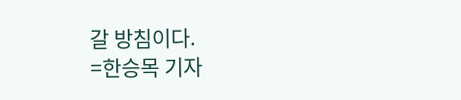갈 방침이다.
=한승목 기자